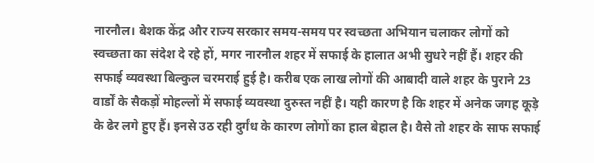नारनौल। बेशक केंद्र और राज्य सरकार समय-समय पर स्वच्छता अभियान चलाकर लोगों को स्वच्छता का संदेश दे रहे हों, मगर नारनौल शहर में सफाई के हालात अभी सुधरे नहीं हैं। शहर की सफाई व्यवस्था बिल्कुल चरमराई हुई है। करीब एक लाख लोगों की आबादी वाले शहर के पुराने 23 वार्डों के सैकड़ों मोहल्लों में सफाई व्यवस्था दुरुस्त नहीं है। यही कारण है कि शहर में अनेक जगह कूड़े के ढेर लगे हुए हैं। इनसे उठ रही दुर्गंध के कारण लोगों का हाल बेहाल है। वैसे तो शहर के साफ सफाई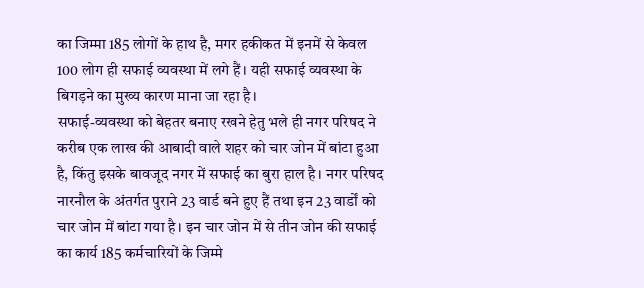का जिम्मा 185 लोगों के हाथ है, मगर हकीकत में इनमें से केवल 100 लोग ही सफाई व्यवस्था में लगे हैं। यही सफाई व्यवस्था के बिगड़ने का मुख्य कारण माना जा रहा है।
सफाई-व्यवस्था को बेहतर बनाए रखने हेतु भले ही नगर परिषद ने करीब एक लाख की आबादी वाले शहर को चार जोन में बांटा हुआ है, किंतु इसके बावजूद नगर में सफाई का बुरा हाल है। नगर परिषद नारनौल के अंतर्गत पुराने 23 वार्ड बने हुए हैं तथा इन 23 वार्डों को चार जोन में बांटा गया है। इन चार जोन में से तीन जोन की सफाई का कार्य 185 कर्मचारियों के जिम्मे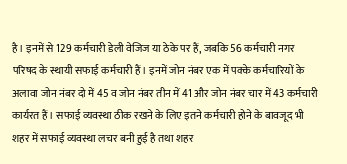है। इनमें से 129 कर्मचारी डेली वेजिज या ठेके पर हैं, जबकि 56 कर्मचारी नगर परिषद के स्थायी सफाई कर्मचारी हैं। इनमें जोन नंबर एक में पक्के कर्मचारियों के अलावा जोन नंबर दो में 45 व जोन नंबर तीन में 41 और जोन नंबर चार में 43 कर्मचारी कार्यरत हैं। सफाई व्यवस्था ठीक रखने के लिए इतने कर्मचारी होने के बावजूद भी शहर में सफाई व्यवस्था लचर बनी हुई है तथा शहर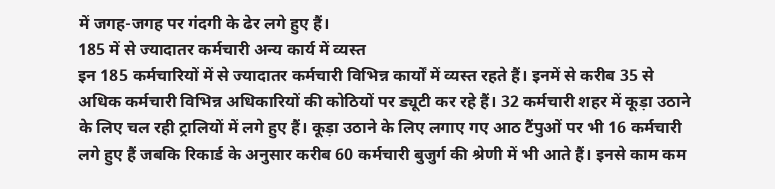में जगह-जगह पर गंदगी के ढेर लगे हुए हैं।
185 में से ज्यादातर कर्मचारी अन्य कार्य में व्यस्त
इन 185 कर्मचारियों में से ज्यादातर कर्मचारी विभिन्न कार्यों में व्यस्त रहते हैं। इनमें से करीब 35 से अधिक कर्मचारी विभिन्न अधिकारियों की कोठियों पर ड्यूटी कर रहे हैं। 32 कर्मचारी शहर में कूड़ा उठाने के लिए चल रही ट्रालियों में लगे हुए हैं। कूड़ा उठाने के लिए लगाए गए आठ टैंपुओं पर भी 16 कर्मचारी लगे हुए हैं जबकि रिकार्ड के अनुसार करीब 60 कर्मचारी बुजुर्ग की श्रेणी में भी आते हैं। इनसे काम कम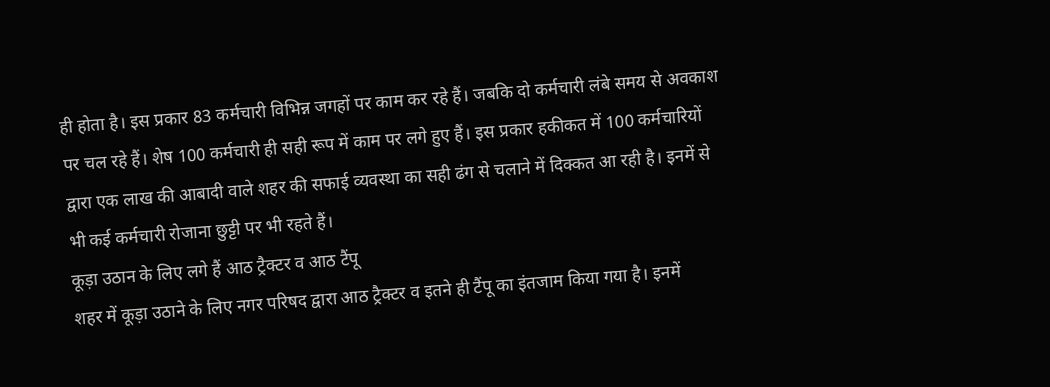ही होता है। इस प्रकार 83 कर्मचारी विभिन्न जगहों पर काम कर रहे हैं। जबकि दो कर्मचारी लंबे समय से अवकाश पर चल रहे हैं। शेष 100 कर्मचारी ही सही रूप में काम पर लगे हुए हैं। इस प्रकार हकीकत में 100 कर्मचारियों द्वारा एक लाख की आबादी वाले शहर की सफाई व्यवस्था का सही ढंग से चलाने में दिक्कत आ रही है। इनमें से भी कई कर्मचारी रोजाना छुट्टी पर भी रहते हैं।
कूड़ा उठान के लिए लगे हैं आठ ट्रैक्टर व आठ टैंपू
शहर में कूड़ा उठाने के लिए नगर परिषद द्वारा आठ ट्रैक्टर व इतने ही टैंपू का इंतजाम किया गया है। इनमें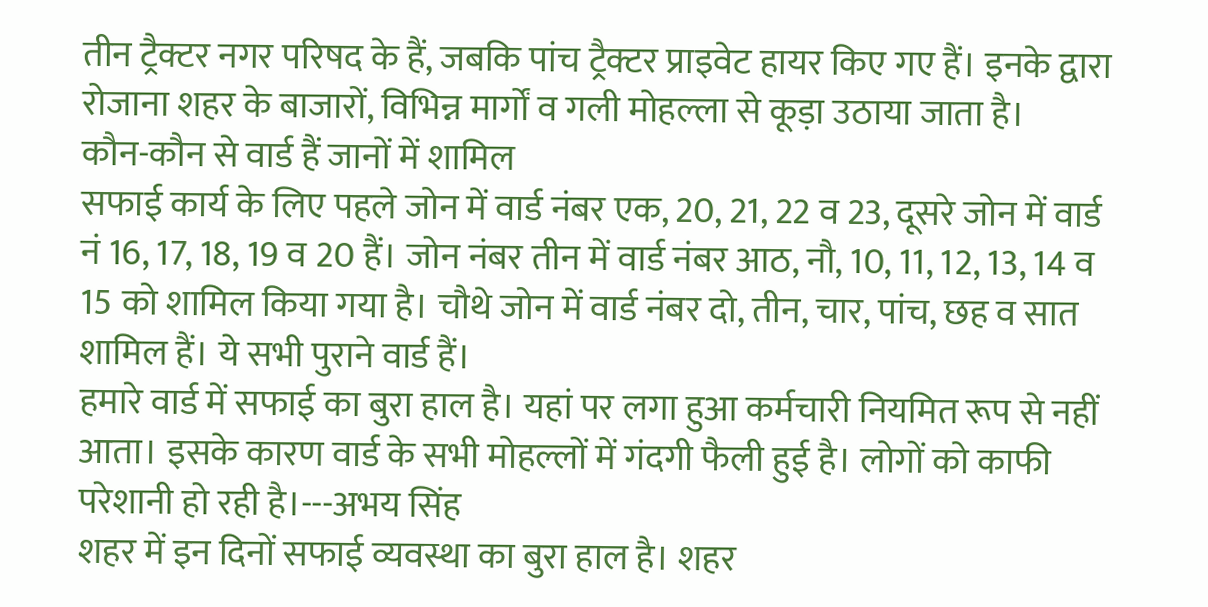तीन ट्रैक्टर नगर परिषद के हैं, जबकि पांच ट्रैक्टर प्राइवेट हायर किए गए हैं। इनके द्वारा रोजाना शहर के बाजारों, विभिन्न मार्गों व गली मोहल्ला से कूड़ा उठाया जाता है।
कौन-कौन से वार्ड हैं जानों में शामिल
सफाई कार्य के लिए पहले जोन में वार्ड नंबर एक, 20, 21, 22 व 23, दूसरे जोन में वार्ड नं 16, 17, 18, 19 व 20 हैं। जोन नंबर तीन में वार्ड नंबर आठ, नौ, 10, 11, 12, 13, 14 व 15 को शामिल किया गया है। चौथे जोन में वार्ड नंबर दो, तीन, चार, पांच, छह व सात शामिल हैं। ये सभी पुराने वार्ड हैं।
हमारे वार्ड में सफाई का बुरा हाल है। यहां पर लगा हुआ कर्मचारी नियमित रूप से नहीं आता। इसके कारण वार्ड के सभी मोहल्लों में गंदगी फैली हुई है। लोगों को काफी परेशानी हो रही है।---अभय सिंह
शहर में इन दिनों सफाई व्यवस्था का बुरा हाल है। शहर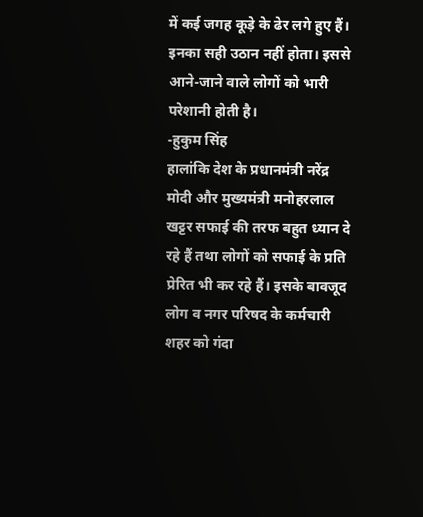में कई जगह कूड़े के ढेर लगे हुए हैं। इनका सही उठान नहीं होता। इससे आने-जाने वाले लोगों को भारी परेशानी होती है।
-हुकुम सिंह
हालांकि देश के प्रधानमंत्री नरेंद्र मोदी और मुख्यमंत्री मनोहरलाल खट्टर सफाई की तरफ बहुत ध्यान दे रहे हैं तथा लोगों को सफाई के प्रति प्रेरित भी कर रहे हैं। इसके बावजूद लोग व नगर परिषद के कर्मचारी शहर को गंदा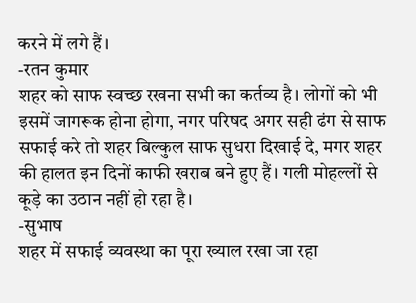करने में लगे हैं।
-रतन कुमार
शहर को साफ स्वच्छ रखना सभी का कर्तव्य है। लोगों को भी इसमें जागरूक होना होगा, नगर परिषद अगर सही ढंग से साफ सफाई करे तो शहर बिल्कुल साफ सुधरा दिखाई दे, मगर शहर की हालत इन दिनों काफी खराब बने हुए हैं। गली मोहल्लों से कूड़े का उठान नहीं हो रहा है।
-सुभाष
शहर में सफाई व्यवस्था का पूरा ख्याल रखा जा रहा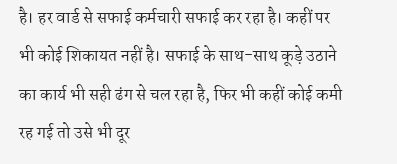है। हर वार्ड से सफाई कर्मचारी सफाई कर रहा है। कहीं पर भी कोई शिकायत नहीं है। सफाई के साथ-साथ कूड़े उठाने का कार्य भी सही ढंग से चल रहा है, फिर भी कहीं कोई कमी रह गई तो उसे भी दूर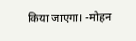किया जाएगा। -मोहन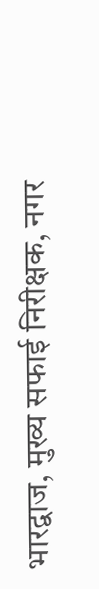भारद्वाज, मुख्य सफाई निरीक्षक, नगर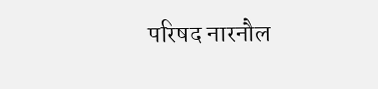परिषद नारनौल